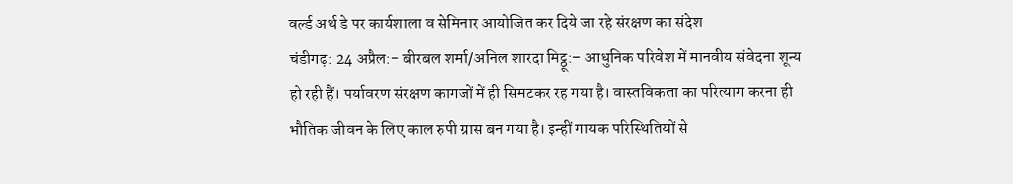वर्ल्ड अर्थ डे पर कार्यशाला व सेमिनार आयोजित कर दिये जा रहे संरक्षण का संदेश
चंडीगढ़: 24 अप्रैल:- बीरबल शर्मा/अनिल शारदा मिट्ठू:– आधुनिक परिवेश में मानवीय संवेदना शून्य हो रही हैं। पर्यावरण संरक्षण कागजों में ही सिमटकर रह गया है। वास्तविकता का परित्याग करना ही भौतिक जीवन के लिए काल रुपी ग्रास बन गया है। इन्हीं गायक परिस्थितियों से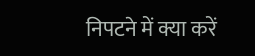निपटने में क्या करें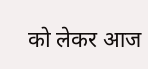को लेकर आज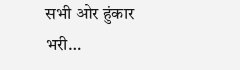सभी ओर हुंकार भरी…